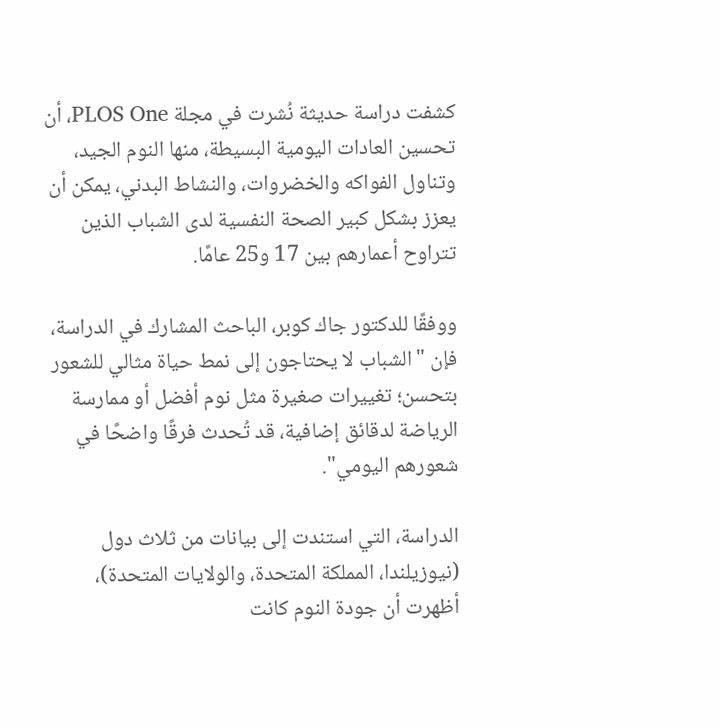كشفت دراسة حديثة نُشرت في مجلة PLOS One، أن تحسين العادات اليومية البسيطة، منها النوم الجيد، وتناول الفواكه والخضروات، والنشاط البدني، يمكن أن يعزز بشكل كبير الصحة النفسية لدى الشباب الذين تتراوح أعمارهم بين 17 و25 عامًا.

ووفقًا للدكتور جاك كوبر، الباحث المشارك في الدراسة، فإن "الشباب لا يحتاجون إلى نمط حياة مثالي للشعور بتحسن؛ تغييرات صغيرة مثل نوم أفضل أو ممارسة الرياضة لدقائق إضافية، قد تُحدث فرقًا واضحًا في شعورهم اليومي".

الدراسة، التي استندت إلى بيانات من ثلاث دول (نيوزيلندا، المملكة المتحدة، والولايات المتحدة)، أظهرت أن جودة النوم كانت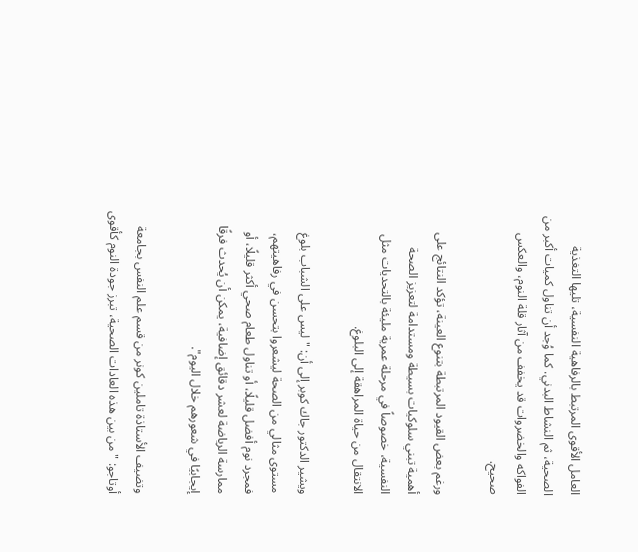العامل الأقوى المرتبط بالرفاهية النفسية، تليها التغذية الصحية، ثم النشاط البدني. كما وُجد أن تناول كميات أكبر من الفواكه والخضروات قد يخفف من آثار قلة النوم، والعكس صحيح.

ورغم بعض القيود المرتبطة بتنوع العينة، تؤكد النتائج على أهمية تبني سلوكيات بسيطة ومستدامة لتعزيز الصحة النفسية، خصوصاً في مرحلة عمرية مليئة بالتحديات مثل الانتقال من حياة المراهقة إلى البلوغ.

ويشير الدكتور جاك كوبر إلى أن: "ليس على الشباب بلوغ مستوى مثالي من الصحة ليشعروا بتحسن في رفاهيتهم، فمجرد نوم أفضل قليلًا، أو تناول طعام صحي أكثر قليلًا، أو ممارسة الرياضة لعشر دقائق إضافية، يمكن أن يُحدث فرقًا إيجابيًا في شعورهم خلال اليوم".

وتضيف الأستاذة تاملين كونر من قسم علم النفس بجامعة أوتاجو: "من بين هذه العادات الصحية، تبرز جودة النوم كأقوى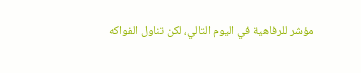مؤشر للرفاهية في اليوم التالي، لكن تناول الفواكه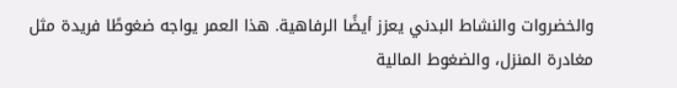والخضروات والنشاط البدني يعزز أيضًا الرفاهية. هذا العمر يواجه ضغوطًا فريدة مثل مغادرة المنزل، والضغوط المالية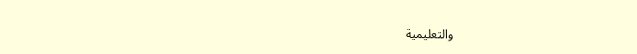والتعليمية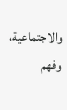والاجتماعية، وفهم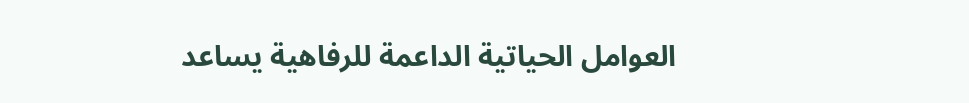العوامل الحياتية الداعمة للرفاهية يساعد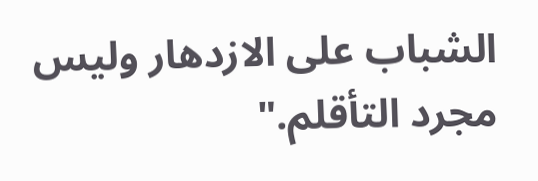الشباب على الازدهار وليس مجرد التأقلم."